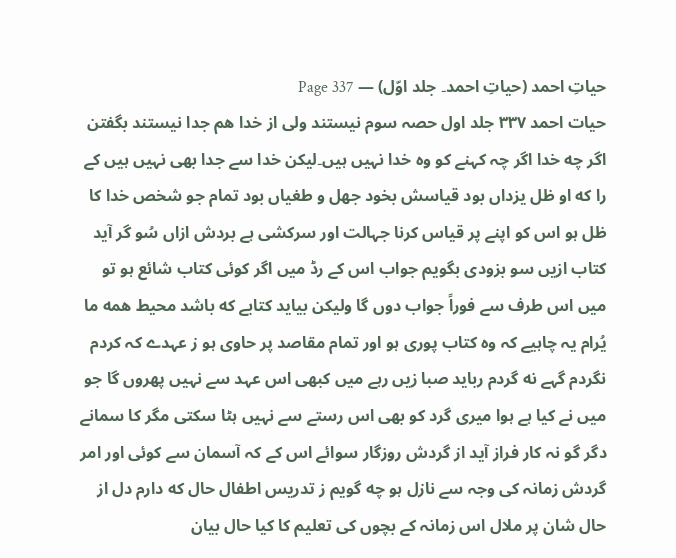حیاتِ احمد (حیاتِ احمد۔ جلد اوّل) — Page 337
حیات احمد ۳۳۷ جلد اول حصہ سوم نیستند ولی از خدا هم جدا نیستند بگفتن اگر چه خدا اگر چہ کہنے کو وہ خدا نہیں ہیں۔لیکن خدا سے جدا بھی نہیں ہیں کے را که او ظل یزداں بود قیاسش بخود جهل و طغیاں بود تمام جو شخص خدا کا ظل ہو اس کو اپنے پر قیاس کرنا جہالت اور سرکشی ہے بردش ازاں سُو گر آید کتاب ازیں سو بزودی بگویم جواب اس کے رڈ میں اگر کوئی کتاب شائع ہو تو میں اس طرف سے فوراً جواب دوں گا ولیکن بیاید کتابے که باشد محیط همه ما يُرام یہ چاہیے کہ وہ کتاب پوری ہو اور تمام مقاصد پر حاوی ہو ز عہدے کہ کردم نگردم گہے نه گردم رباید صبا زیں رہے میں کبھی اس عہد سے نہیں پھروں گا جو میں نے کیا ہے ہوا میری گرد کو بھی اس رستے سے نہیں ہٹا سکتی مگر کا سمانے دگر گو نہ کار فراز آید از گردش روزگار سوائے اس کے کہ آسمان سے کوئی اور امر گردش زمانہ کی وجہ سے نازل ہو چه گویم ز تدریس اطفال حال که دارم دل از حال شان پر ملال اس زمانہ کے بچوں کی تعلیم کا کیا حال بیان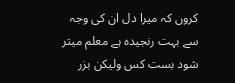کروں کہ میرا دل ان کی وجہ سے بہت رنجیدہ ہے معلم میتر شود بست کس ولیکن بزر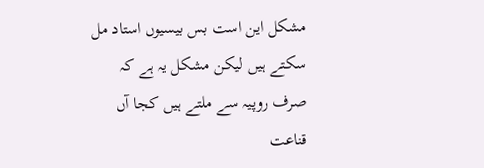مشکل این است بس بیسیوں استاد مل سکتے ہیں لیکن مشکل یہ ہے کہ صرف روپیہ سے ملتے ہیں کجا آں قناعت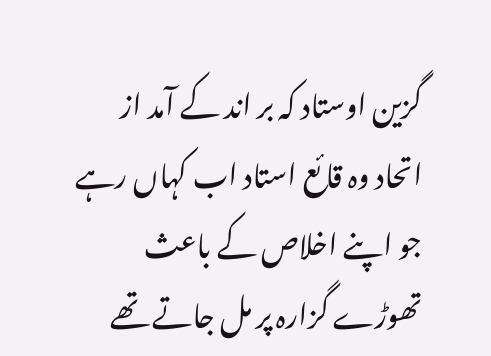گزین اوستاد کہ بر اند کے آمد از اتحاد وہ قائع استاد اب کہاں رہے جو اپنے اخلاص کے باعث تھوڑے گزارہ پر مل جاتے تھے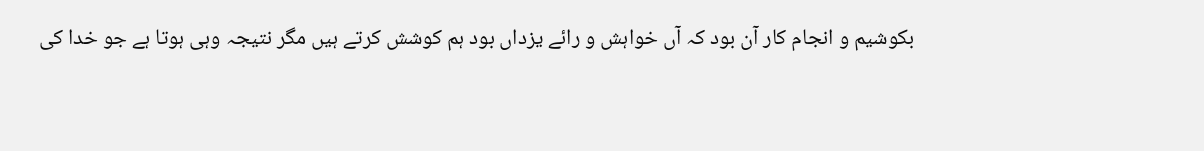بکوشیم و انجام کار آن بود کہ آں خواہش و رائے یزداں بود ہم کوشش کرتے ہیں مگر نتیجہ وہی ہوتا ہے جو خدا کی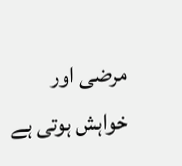مرضی اور خواہش ہوتی ہے